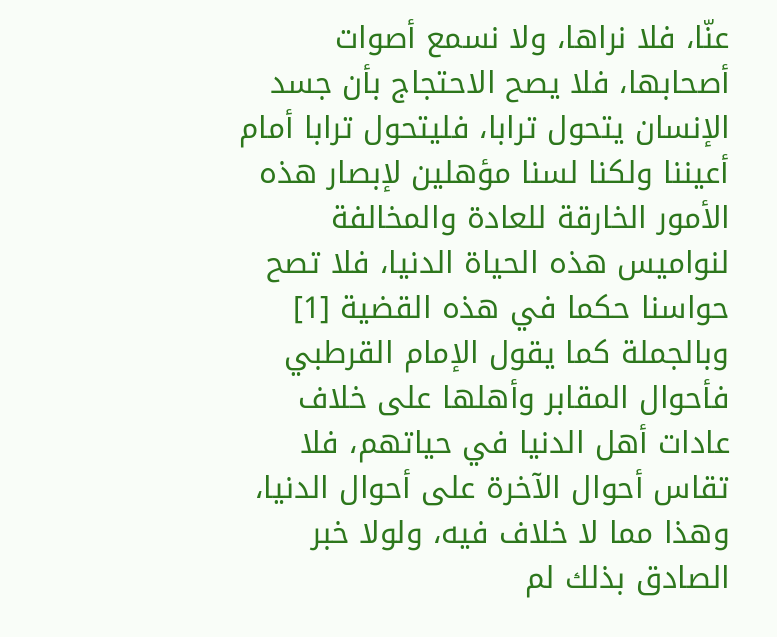عنّا، فلا نراها، ولا نسمع أصوات أصحابها، فلا يصح الاحتجاج بأن جسد الإنسان يتحول ترابا، فليتحول ترابا أمام أعيننا ولكنا لسنا مؤهلين لإبصار هذه الأمور الخارقة للعادة والمخالفة لنواميس هذه الحياة الدنيا، فلا تصح حواسنا حكما في هذه القضية [1]
وبالجملة كما يقول الإمام القرطبي فأحوال المقابر وأهلها على خلاف عادات أهل الدنيا في حياتهم، فلا تقاس أحوال الآخرة على أحوال الدنيا، وهذا مما لا خلاف فيه، ولولا خبر الصادق بذلك لم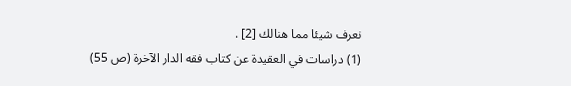نعرف شيئا مما هنالك [2] .
(1) دراسات في العقيدة عن كتاب فقه الدار الآخرة (ص 55)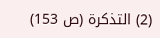(2) التذكرة (ص 153)